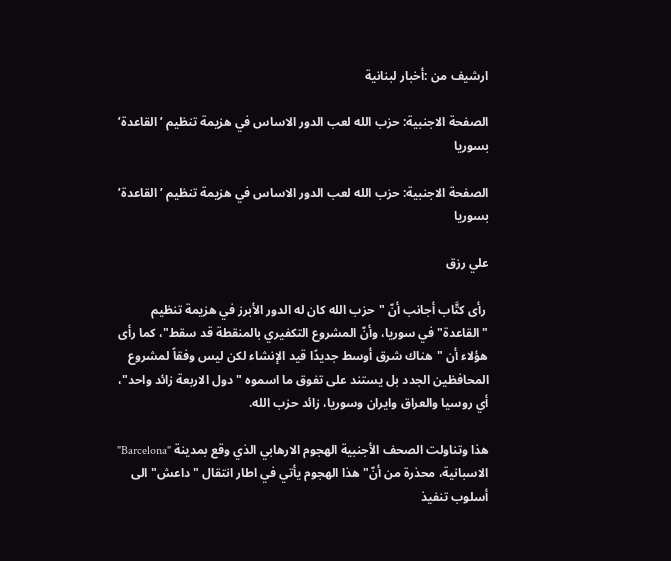ارشيف من :أخبار لبنانية

الصفحة الاجنبية: حزب الله لعب الدور الاساس في هزيمة تنظيم ’القاعدة’ بسوريا

الصفحة الاجنبية: حزب الله لعب الدور الاساس في هزيمة تنظيم ’القاعدة’ بسوريا

علي رزق

 رأى كتَّاب أجانب أنّ "حزب الله كان له الدور الأبرز في هزيمة تنظيم "القاعدة" في سوريا، وأنّ المشروع التكفيري بالمنقطة قد سقط"، كما رأى هؤلاء أن "هناك شرق أوسط جديدًا قيد الإنشاء لكن ليس وفقاً لمشروع المحافظين الجدد بل يستند على تفوق ما اسموه "دول الاربعة زائد واحد"، أي روسيا والعراق وايران وسوريا، زائد حزب الله.

هذا وتناولت الصحف الأجنبية الهجوم الارهابي الذي وقع بمدينة "Barcelona" الاسبانية، محذرة من أنّ" هذا الهجوم يأتي في اطار انتقال "داعش" الى أسلوب تنفيذ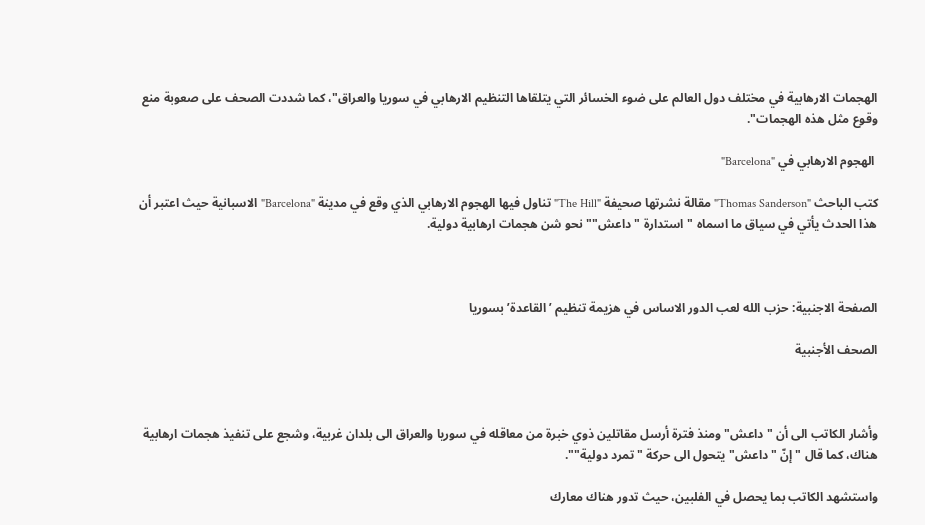الهجمات الارهابية في مختلف دول العالم على ضوء الخسائر التي يتلقاها التنظيم الارهابي في سوريا والعراق"، كما شددت الصحف على صعوبة منع وقوع مثل هذه الهجمات".

 الهجوم الارهابي في "Barcelona"

كتب الباحث "Thomas Sanderson" مقالة نشرتها صحيفة "The Hill" تناول فيها الهجوم الارهابي الذي وقع في مدينة "Barcelona" الاسبانية حيث اعتبر أن هذا الحدث يأتي في سياق ما اسماه "استدارة "داعش"" نحو شن هجمات ارهابية دولية.



الصفحة الاجنبية: حزب الله لعب الدور الاساس في هزيمة تنظيم ’القاعدة’ بسوريا

الصحف الأجنبية



وأشار الكاتب الى أن "داعش" ومنذ فترة أرسل مقاتلين ذوي خبرة من معاقله في سوريا والعراق الى بلدان غربية، وشجع على تنفيذ هجمات ارهابية هناك، كما قال "إنّ "داعش" يتحول الى حركة "تمرد دولية"".

واستشهد الكاتب بما يحصل في الفلبين، حيث تدور هناك معارك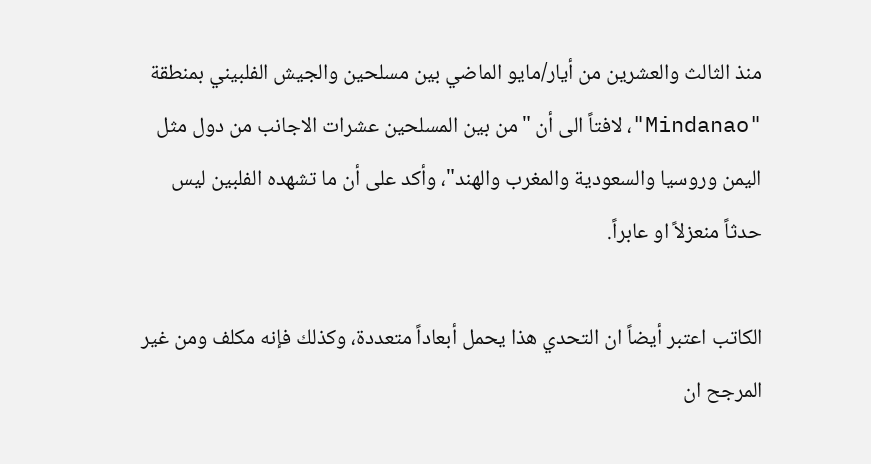منذ الثالث والعشرين من أيار/مايو الماضي بين مسلحين والجيش الفلبيني بمنطقة "Mindanao"، لافتاً الى أن "من بين المسلحين عشرات الاجانب من دول مثل اليمن وروسيا والسعودية والمغرب والهند"، وأكد على أن ما تشهده الفلبين ليس حدثاً منعزلاً او عابراً.

الكاتب اعتبر أيضاً ان التحدي هذا يحمل أبعاداً متعددة، وكذلك فإنه مكلف ومن غير المرجح ان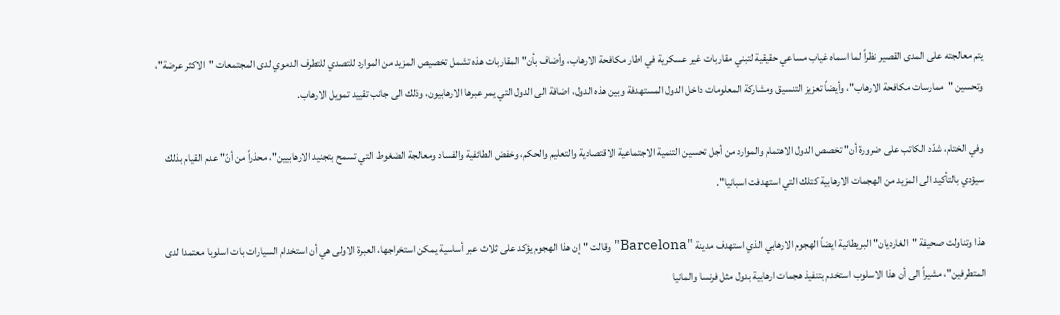يتم معالجته على المدى القصير نظراً لما اسماه غياب مساعي حقيقية لتبني مقاربات غير عسكرية في اطار مكافحة الارهاب، وأضاف بأن" المقاربات هذه تشمل تخصيص المزيد من الموارد للتصدي للتطرف الدموي لدى المجتمعات "الاكثر عرضة"، وتحسين "ممارسات مكافحة الارهاب"، وأيضاً تعزيز التنسيق ومشاركة المعلومات داخل الدول المستهدفة وبين هذه الدول، اضافة الى الدول التي يمر عبرها الارهابيون، وذلك الى جانب تقييد تمويل الارهاب.

وفي الختام، شدّد الكاتب على ضرورة أن" تخصص الدول الاهتمام والموارد من أجل تحسين التنمية الاجتماعية الاقتصادية والتعليم والحكم، وخفض الطائفية والفساد ومعالجة الضغوط التي تسمح بتجنيد الارهابيين"، محذراً من أنّ" عدم القيام بذلك سيؤدي بالتأكيد الى المزيد من الهجمات الارهابية كتلك التي استهدفت اسبانيا".

هذا وتناولت صحيفة "الغارديان" البريطانية ايضاً الهجوم الارهابي الذي استهدف مدينة "Barcelona" وقالت "إن هذا الهجوم يؤكد على ثلاث عبر أساسية يمكن استخراجها، العبرة الاولى هي أن استخدام السيارات بات اسلوبا معتمدا لدى المتطرفين"، مشيراً الى أن هذا الاسلوب استخدم بتنفيذ هجمات ارهابية بدول مثل فرنسا والمانيا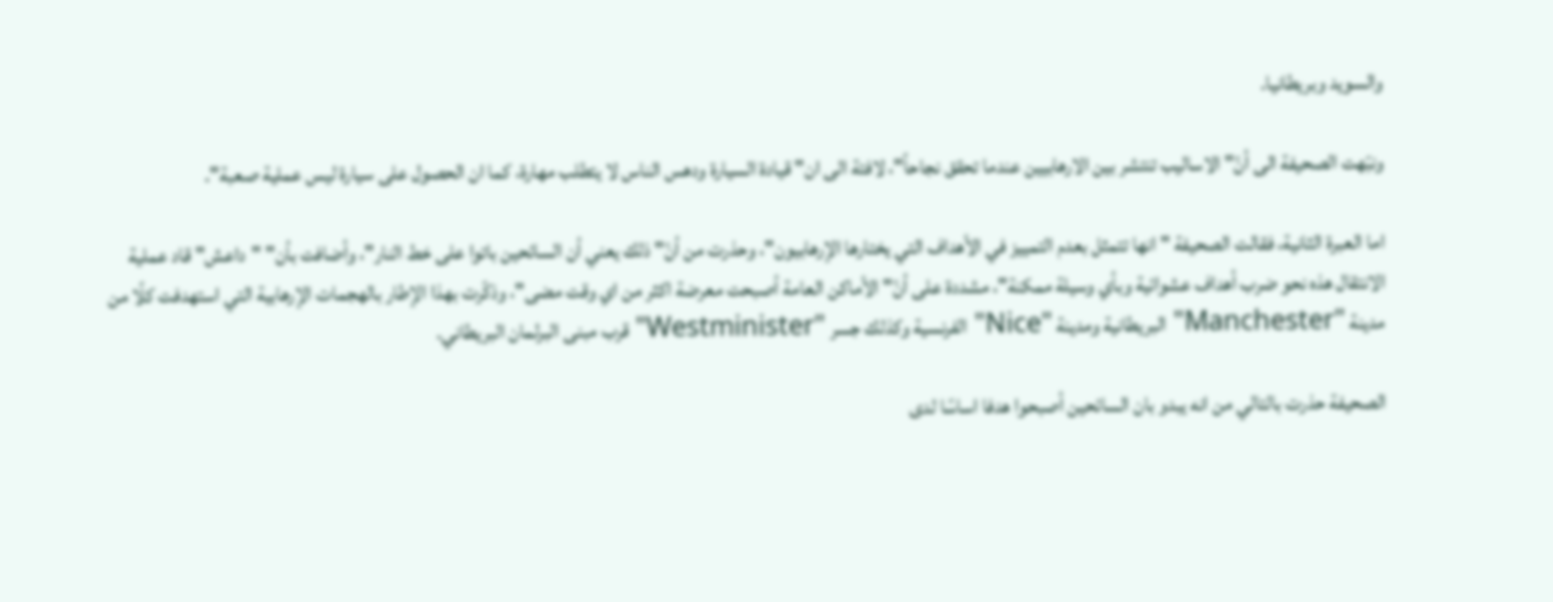والسويد وبريطانيا.

ونبّهت الصحيفة الى أنّ" الاساليب تنتشر بين الارهابيين عندما تحقق نجاحاً"، لافتة الى ان" قيادة السيارة ودهس الناس لا يتطلب مهارة، كما ان الحصول على سيارة ليس عملية صعبة".

اما العبرة الثانية، فقالت الصحيفة "انها تتمثل بعدم التمييز في الأهداف التي يختارها الإرهابيون"، وحذرت من أنّ" ذلك يعني أن السائحين باتوا على خط النار"، وأضافت بأن" "داعش" قاد عملية الانتقال هذه نحو ضرب أهداف عشوائية وبأي وسيلة ممكنة"، مشددة على أنّ" الأماكن العامة أصبحت معرضة اكثر من اي وقت مضى"، وذكّرت بهذا الإطار بالهجمات الإرهابية التي استهدفت كلًا من مدينة "Manchester" البريطانية ومدينة "Nice" الفرنسية وكذلك جسر "Westminister" قرب مبنى البرلمان البريطاني.

الصحيفة حذرت بالتالي من انه يبدو بان السائحين أصبحوا هدفا اساسًا لدى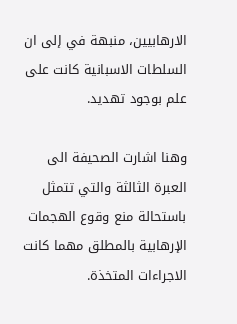الارهابيين، منبهة في إلى ان السلطات الاسبانية كانت على علم بوجود تهديد.

وهنا اشارت الصحيفة الى العبرة الثالثة والتي تتمثل باستحالة منع وقوع الهجمات الإرهابية بالمطلق مهما كانت الاجراءات المتخذة.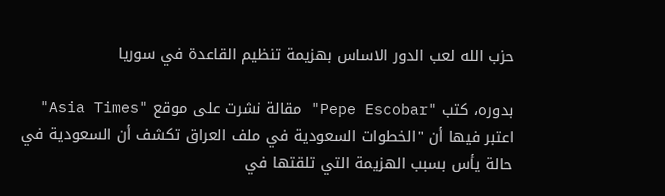حزب الله لعب الدور الاساس بهزيمة تنظيم القاعدة في سوريا

بدوره، كتب "Pepe Escobar" مقالة نشرت على موقع "Asia Times" اعتبر فيها أن "الخطوات السعودية في ملف العراق تكشف أن السعودية في حالة يأس بسبب الهزيمة التي تلقتها في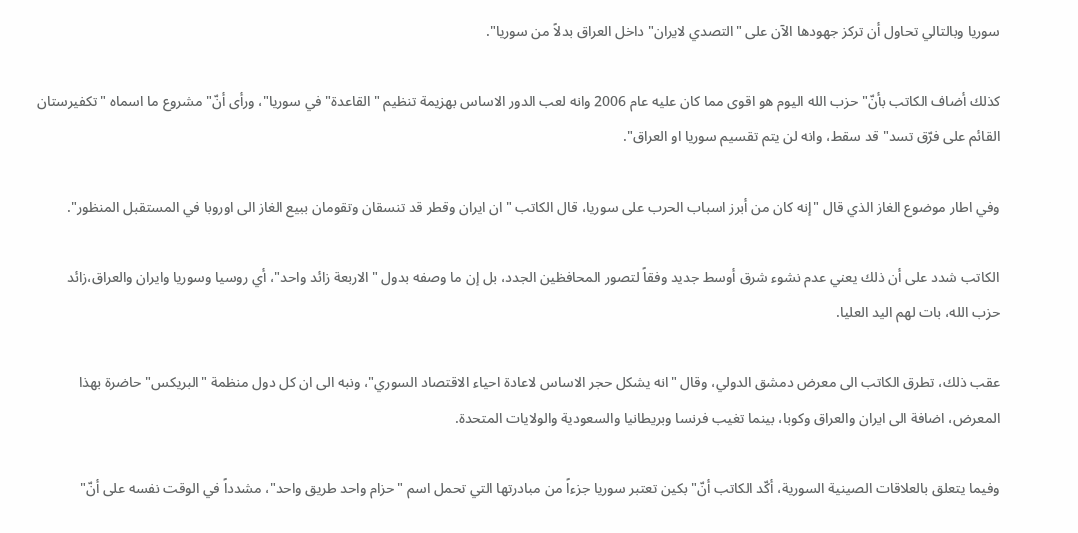سوريا وبالتالي تحاول أن تركز جهودها الآن على "التصدي لايران" داخل العراق بدلاً من سوريا".

كذلك أضاف الكاتب بأنّ" حزب الله اليوم هو اقوى مما كان عليه عام 2006 وانه لعب الدور الاساس بهزيمة تنظيم "القاعدة" في سوريا"، ورأى أنّ" مشروع ما اسماه "تكفيرستان القائم على فرّق تسد" قد سقط، وانه لن يتم تقسيم سوريا او العراق".

وفي اطار موضوع الغاز الذي قال "إنه كان من أبرز اسباب الحرب على سوريا، قال الكاتب "ان ايران وقطر قد تنسقان وتقومان ببيع الغاز الى اوروبا في المستقبل المنظور".

الكاتب شدد على أن ذلك يعني عدم نشوء شرق أوسط جديد وفقاً لتصور المحافظين الجدد، بل إن ما وصفه بدول "الاربعة زائد واحد"، أي روسيا وسوريا وايران والعراق،زائد حزب الله، بات لهم اليد العليا.

عقب ذلك، تطرق الكاتب الى معرض دمشق الدولي، وقال "انه يشكل حجر الاساس لاعادة احياء الاقتصاد السوري"، ونبه الى ان كل دول منظمة "البريكس" حاضرة بهذا المعرض، اضافة الى ايران والعراق وكوبا، بينما تغيب فرنسا وبريطانيا والسعودية والولايات المتحدة.

وفيما يتعلق بالعلاقات الصينية السورية، أكّد الكاتب أنّ" بكين تعتبر سوريا جزءاً من مبادرتها التي تحمل اسم "حزام واحد طريق واحد"، مشدداً في الوقت نفسه على أنّ"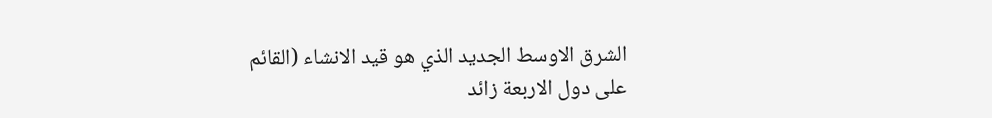الشرق الاوسط الجديد الذي هو قيد الانشاء (القائم على دول الاربعة زائد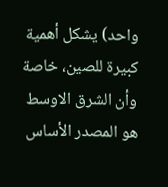واحد) يشكل أهمية كبيرة للصين، خاصة وأن الشرق الاوسط هو المصدر الأساس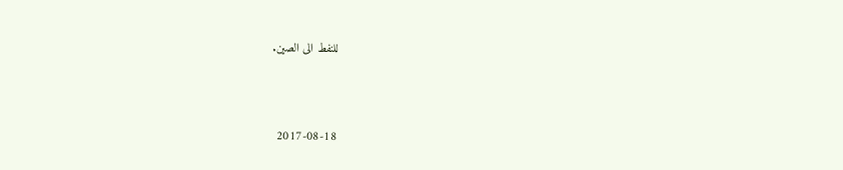للنفط الى الصين.



2017-08-18